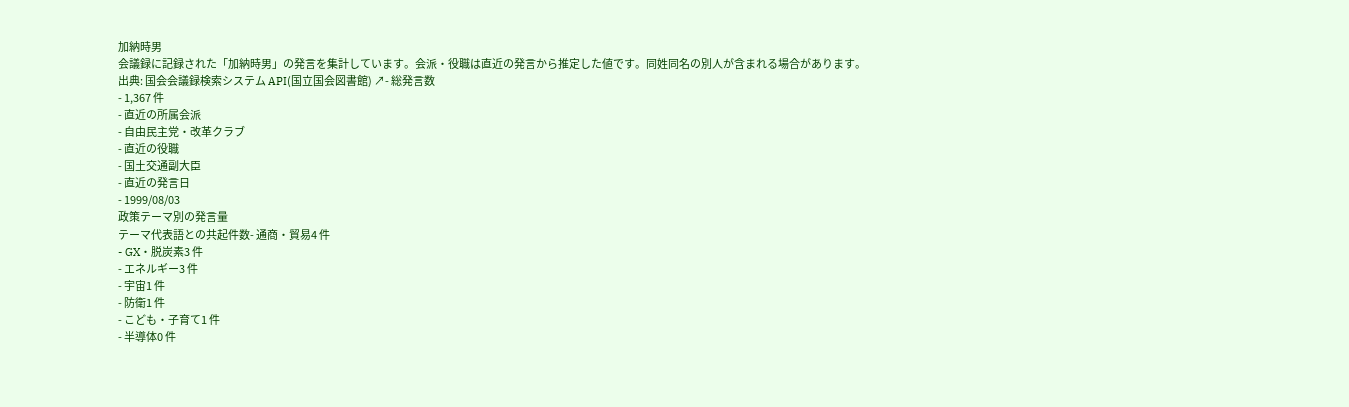加納時男
会議録に記録された「加納時男」の発言を集計しています。会派・役職は直近の発言から推定した値です。同姓同名の別人が含まれる場合があります。
出典: 国会会議録検索システム API(国立国会図書館) ↗- 総発言数
- 1,367 件
- 直近の所属会派
- 自由民主党・改革クラブ
- 直近の役職
- 国土交通副大臣
- 直近の発言日
- 1999/08/03
政策テーマ別の発言量
テーマ代表語との共起件数- 通商・貿易4 件
- GX・脱炭素3 件
- エネルギー3 件
- 宇宙1 件
- 防衛1 件
- こども・子育て1 件
- 半導体0 件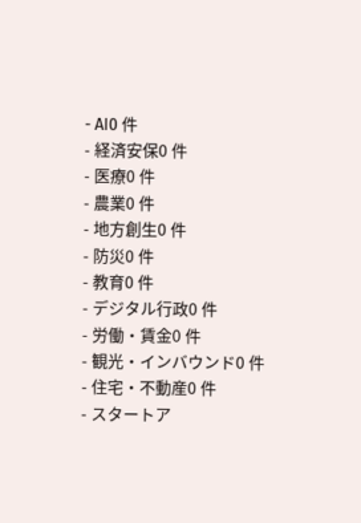- AI0 件
- 経済安保0 件
- 医療0 件
- 農業0 件
- 地方創生0 件
- 防災0 件
- 教育0 件
- デジタル行政0 件
- 労働・賃金0 件
- 観光・インバウンド0 件
- 住宅・不動産0 件
- スタートア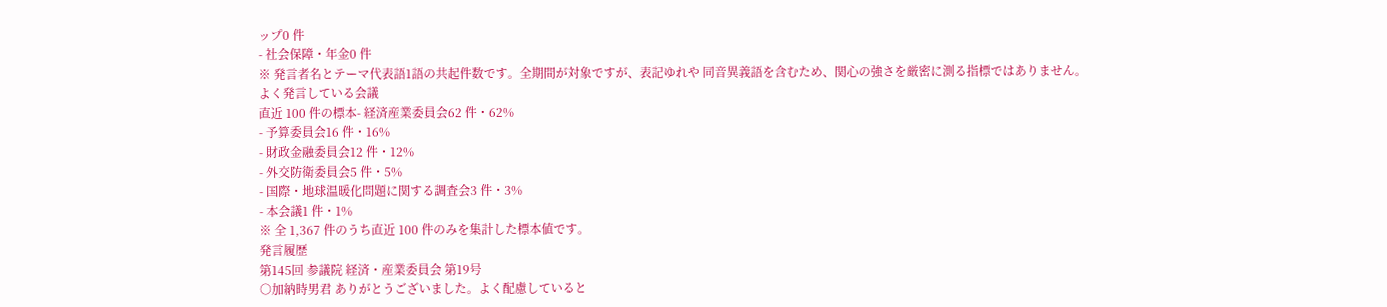ップ0 件
- 社会保障・年金0 件
※ 発言者名とテーマ代表語1語の共起件数です。全期間が対象ですが、表記ゆれや 同音異義語を含むため、関心の強さを厳密に測る指標ではありません。
よく発言している会議
直近 100 件の標本- 経済産業委員会62 件・62%
- 予算委員会16 件・16%
- 財政金融委員会12 件・12%
- 外交防衛委員会5 件・5%
- 国際・地球温暖化問題に関する調査会3 件・3%
- 本会議1 件・1%
※ 全 1,367 件のうち直近 100 件のみを集計した標本値です。
発言履歴
第145回 参議院 経済・産業委員会 第19号
○加納時男君 ありがとうございました。よく配慮していると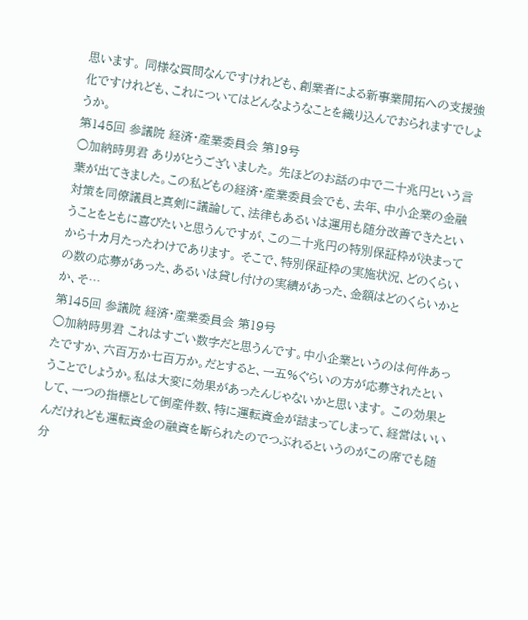思います。 同様な質問なんですけれども、創業者による新事業開拓への支援強化ですけれども、これについてはどんなようなことを織り込んでおられますでしょうか。
第145回 参議院 経済・産業委員会 第19号
○加納時男君 ありがとうございました。 先ほどのお話の中で二十兆円という言葉が出てきました。この私どもの経済・産業委員会でも、去年、中小企業の金融対策を同僚議員と真剣に議論して、法律もあるいは運用も随分改善できたということをともに喜びたいと思うんですが、この二十兆円の特別保証枠が決まってから十カ月たったわけであります。 そこで、特別保証枠の実施状況、どのくらいの数の応募があった、あるいは貸し付けの実績があった、金額はどのくらいかとか、そ…
第145回 参議院 経済・産業委員会 第19号
○加納時男君 これはすごい数字だと思うんです。中小企業というのは何件あったですか、六百万か七百万か。だとすると、一五%ぐらいの方が応募されたということでしょうか。私は大変に効果があったんじゃないかと思います。 この効果として、一つの指標として倒産件数、特に運転資金が詰まってしまって、経営はいいんだけれども運転資金の融資を断られたのでつぶれるというのがこの席でも随分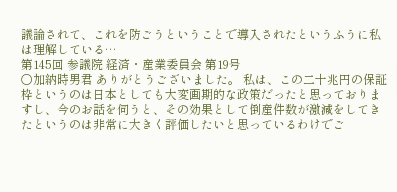議論されて、これを防ごうということで導入されたというふうに私は理解している…
第145回 参議院 経済・産業委員会 第19号
○加納時男君 ありがとうございました。 私は、この二十兆円の保証枠というのは日本としても大変画期的な政策だったと思っておりますし、今のお話を伺うと、その効果として倒産件数が激減をしてきたというのは非常に大きく評価したいと思っているわけでご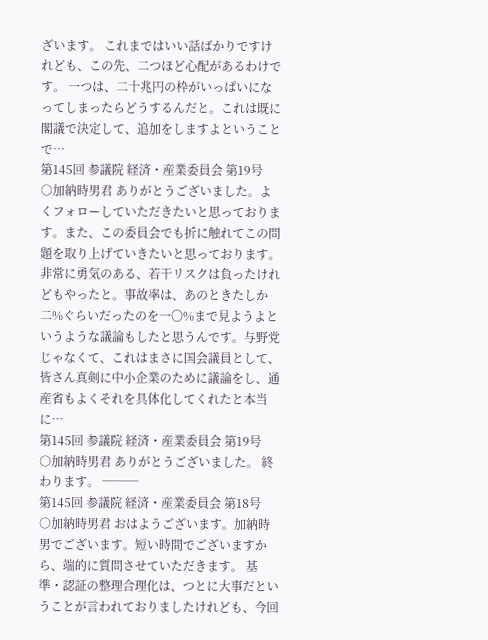ざいます。 これまではいい話ばかりですけれども、この先、二つほど心配があるわけです。 一つは、二十兆円の枠がいっぱいになってしまったらどうするんだと。これは既に閣議で決定して、追加をしますよということで…
第145回 参議院 経済・産業委員会 第19号
○加納時男君 ありがとうございました。よくフォローしていただきたいと思っております。また、この委員会でも折に触れてこの問題を取り上げていきたいと思っております。 非常に勇気のある、若干リスクは負ったけれどもやったと。事故率は、あのときたしか二%ぐらいだったのを一〇%まで見ようよというような議論もしたと思うんです。与野党じゃなくて、これはまさに国会議員として、皆さん真剣に中小企業のために議論をし、通産省もよくそれを具体化してくれたと本当に…
第145回 参議院 経済・産業委員会 第19号
○加納時男君 ありがとうございました。 終わります。 ───
第145回 参議院 経済・産業委員会 第18号
○加納時男君 おはようございます。加納時男でございます。短い時間でございますから、端的に質問させていただきます。 基準・認証の整理合理化は、つとに大事だということが言われておりましたけれども、今回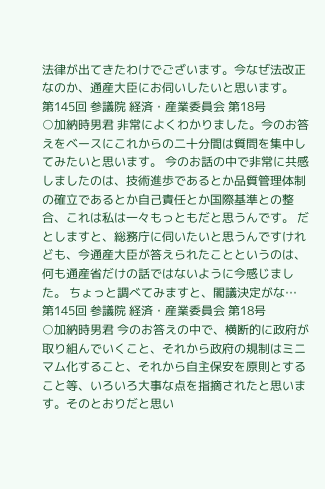法律が出てきたわけでございます。今なぜ法改正なのか、通産大臣にお伺いしたいと思います。
第145回 参議院 経済・産業委員会 第18号
○加納時男君 非常によくわかりました。今のお答えをベースにこれからの二十分間は質問を集中してみたいと思います。 今のお話の中で非常に共感しましたのは、技術進歩であるとか品質管理体制の確立であるとか自己責任とか国際基準との整合、これは私は一々もっともだと思うんです。 だとしますと、総務庁に伺いたいと思うんですけれども、今通産大臣が答えられたことというのは、何も通産省だけの話ではないように今感じました。 ちょっと調べてみますと、閣議決定がな…
第145回 参議院 経済・産業委員会 第18号
○加納時男君 今のお答えの中で、横断的に政府が取り組んでいくこと、それから政府の規制はミニマム化すること、それから自主保安を原則とすること等、いろいろ大事な点を指摘されたと思います。そのとおりだと思い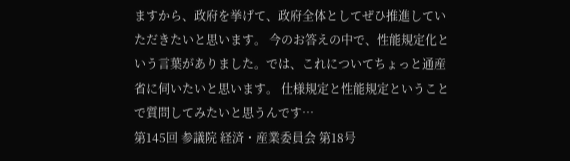ますから、政府を挙げて、政府全体としてぜひ推進していただきたいと思います。 今のお答えの中で、性能規定化という言葉がありました。では、これについてちょっと通産省に伺いたいと思います。 仕様規定と性能規定ということで質問してみたいと思うんです…
第145回 参議院 経済・産業委員会 第18号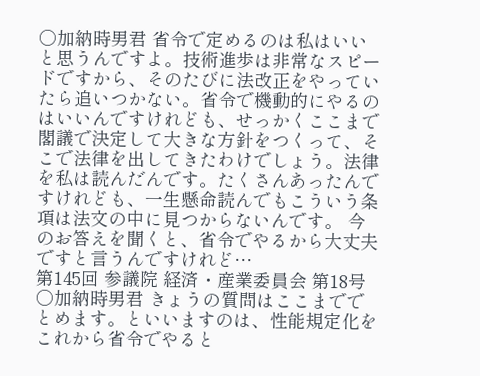○加納時男君 省令で定めるのは私はいいと思うんですよ。技術進歩は非常なスピードですから、そのたびに法改正をやっていたら追いつかない。省令で機動的にやるのはいいんですけれども、せっかくここまで閣議で決定して大きな方針をつくって、そこで法律を出してきたわけでしょう。法律を私は読んだんです。たくさんあったんですけれども、一生懸命読んでもこういう条項は法文の中に見つからないんです。 今のお答えを聞くと、省令でやるから大丈夫ですと言うんですけれど…
第145回 参議院 経済・産業委員会 第18号
○加納時男君 きょうの質問はここまででとめます。といいますのは、性能規定化をこれから省令でやると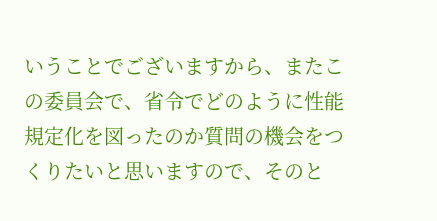いうことでございますから、またこの委員会で、省令でどのように性能規定化を図ったのか質問の機会をつくりたいと思いますので、そのと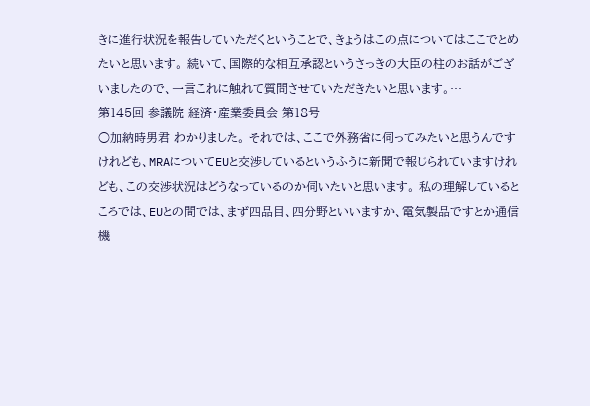きに進行状況を報告していただくということで、きょうはこの点についてはここでとめたいと思います。 続いて、国際的な相互承認というさっきの大臣の柱のお話がございましたので、一言これに触れて質問させていただきたいと思います。…
第145回 参議院 経済・産業委員会 第18号
○加納時男君 わかりました。 それでは、ここで外務省に伺ってみたいと思うんですけれども、MRAについてEUと交渉しているというふうに新聞で報じられていますけれども、この交渉状況はどうなっているのか伺いたいと思います。 私の理解しているところでは、EUとの間では、まず四品目、四分野といいますか、電気製品ですとか通信機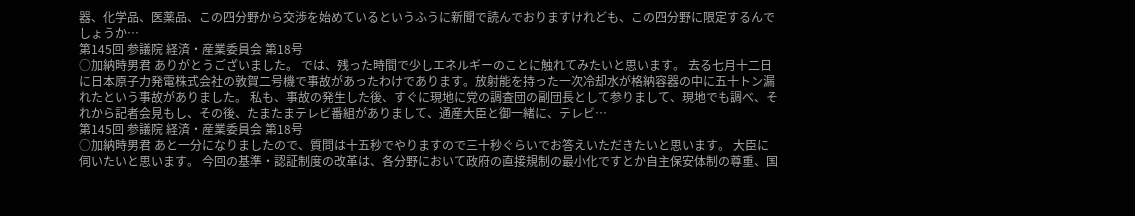器、化学品、医薬品、この四分野から交渉を始めているというふうに新聞で読んでおりますけれども、この四分野に限定するんでしょうか…
第145回 参議院 経済・産業委員会 第18号
○加納時男君 ありがとうございました。 では、残った時間で少しエネルギーのことに触れてみたいと思います。 去る七月十二日に日本原子力発電株式会社の敦賀二号機で事故があったわけであります。放射能を持った一次冷却水が格納容器の中に五十トン漏れたという事故がありました。 私も、事故の発生した後、すぐに現地に党の調査団の副団長として参りまして、現地でも調べ、それから記者会見もし、その後、たまたまテレビ番組がありまして、通産大臣と御一緒に、テレビ…
第145回 参議院 経済・産業委員会 第18号
○加納時男君 あと一分になりましたので、質問は十五秒でやりますので三十秒ぐらいでお答えいただきたいと思います。 大臣に伺いたいと思います。 今回の基準・認証制度の改革は、各分野において政府の直接規制の最小化ですとか自主保安体制の尊重、国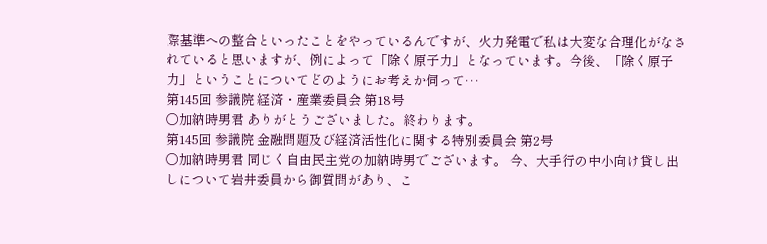際基準への整合といったことをやっているんですが、火力発電で私は大変な合理化がなされていると思いますが、例によって「除く原子力」となっています。今後、「除く原子力」ということについてどのようにお考えか伺って…
第145回 参議院 経済・産業委員会 第18号
○加納時男君 ありがとうございました。終わります。
第145回 参議院 金融問題及び経済活性化に関する特別委員会 第2号
○加納時男君 同じく自由民主党の加納時男でございます。 今、大手行の中小向け貸し出しについて岩井委員から御質問があり、こ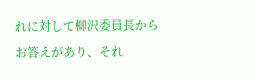れに対して柳沢委員長からお答えがあり、それ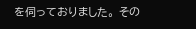を伺っておりました。 その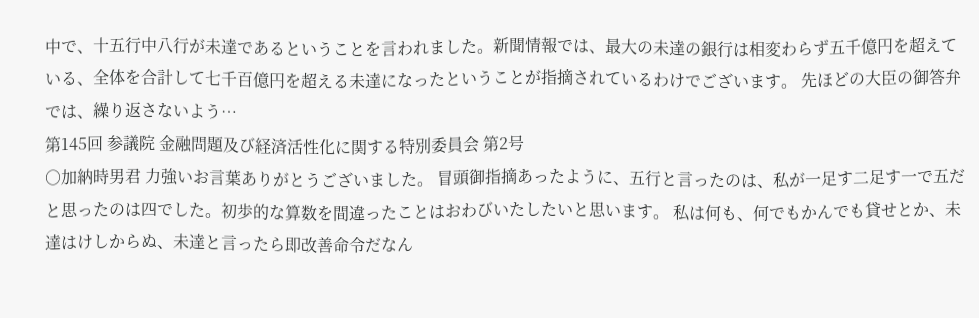中で、十五行中八行が未達であるということを言われました。新聞情報では、最大の未達の銀行は相変わらず五千億円を超えている、全体を合計して七千百億円を超える未達になったということが指摘されているわけでございます。 先ほどの大臣の御答弁では、繰り返さないよう…
第145回 参議院 金融問題及び経済活性化に関する特別委員会 第2号
○加納時男君 力強いお言葉ありがとうございました。 冒頭御指摘あったように、五行と言ったのは、私が一足す二足す一で五だと思ったのは四でした。初歩的な算数を間違ったことはおわびいたしたいと思います。 私は何も、何でもかんでも貸せとか、未達はけしからぬ、未達と言ったら即改善命令だなん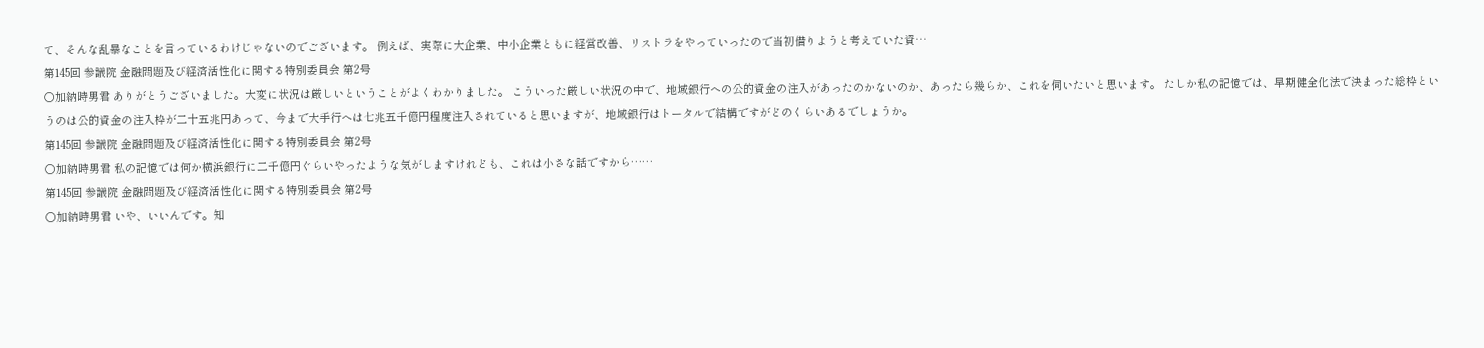て、そんな乱暴なことを言っているわけじゃないのでございます。 例えば、実際に大企業、中小企業ともに経営改善、リストラをやっていったので当初借りようと考えていた資…
第145回 参議院 金融問題及び経済活性化に関する特別委員会 第2号
○加納時男君 ありがとうございました。大変に状況は厳しいということがよくわかりました。 こういった厳しい状況の中で、地域銀行への公的資金の注入があったのかないのか、あったら幾らか、これを伺いたいと思います。 たしか私の記憶では、早期健全化法で決まった総枠というのは公的資金の注入枠が二十五兆円あって、今まで大手行へは七兆五千億円程度注入されていると思いますが、地域銀行はトータルで結構ですがどのくらいあるでしょうか。
第145回 参議院 金融問題及び経済活性化に関する特別委員会 第2号
○加納時男君 私の記憶では何か横浜銀行に二千億円ぐらいやったような気がしますけれども、これは小さな話ですから……
第145回 参議院 金融問題及び経済活性化に関する特別委員会 第2号
○加納時男君 いや、いいんです。知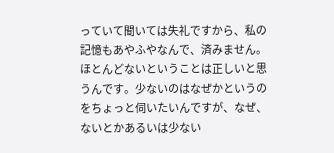っていて聞いては失礼ですから、私の記憶もあやふやなんで、済みません。ほとんどないということは正しいと思うんです。少ないのはなぜかというのをちょっと伺いたいんですが、なぜ、ないとかあるいは少ない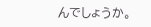んでしょうか。